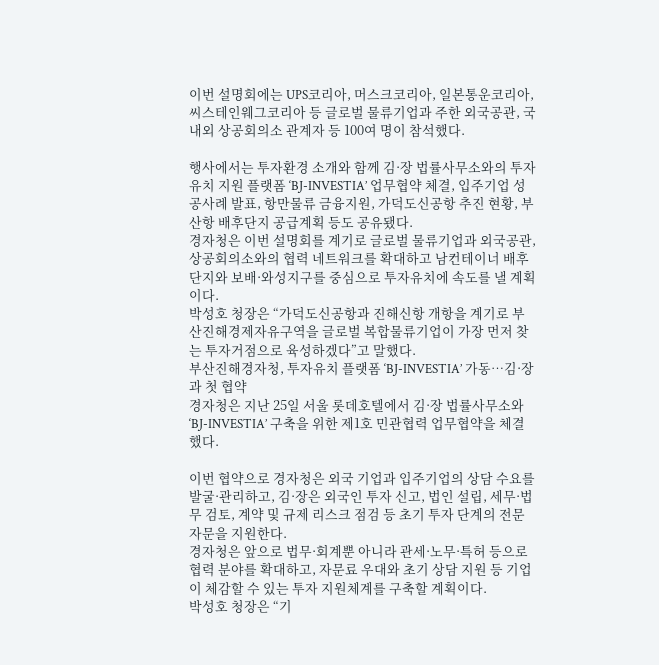이번 설명회에는 UPS코리아, 머스크코리아, 일본통운코리아, 씨스테인웨그코리아 등 글로벌 물류기업과 주한 외국공관, 국내외 상공회의소 관계자 등 100여 명이 참석했다.

행사에서는 투자환경 소개와 함께 김·장 법률사무소와의 투자유치 지원 플랫폼 ‘BJ-INVESTIA’ 업무협약 체결, 입주기업 성공사례 발표, 항만물류 금융지원, 가덕도신공항 추진 현황, 부산항 배후단지 공급계획 등도 공유됐다.
경자청은 이번 설명회를 계기로 글로벌 물류기업과 외국공관, 상공회의소와의 협력 네트워크를 확대하고 남컨테이너 배후단지와 보배·와성지구를 중심으로 투자유치에 속도를 낼 계획이다.
박성호 청장은 “가덕도신공항과 진해신항 개항을 계기로 부산진해경제자유구역을 글로벌 복합물류기업이 가장 먼저 찾는 투자거점으로 육성하겠다”고 말했다.
부산진해경자청, 투자유치 플랫폼 ‘BJ-INVESTIA’ 가동…김·장과 첫 협약
경자청은 지난 25일 서울 롯데호텔에서 김·장 법률사무소와 ‘BJ-INVESTIA’ 구축을 위한 제1호 민관협력 업무협약을 체결했다.

이번 협약으로 경자청은 외국 기업과 입주기업의 상담 수요를 발굴·관리하고, 김·장은 외국인 투자 신고, 법인 설립, 세무·법무 검토, 계약 및 규제 리스크 점검 등 초기 투자 단계의 전문 자문을 지원한다.
경자청은 앞으로 법무·회계뿐 아니라 관세·노무·특허 등으로 협력 분야를 확대하고, 자문료 우대와 초기 상담 지원 등 기업이 체감할 수 있는 투자 지원체계를 구축할 계획이다.
박성호 청장은 “기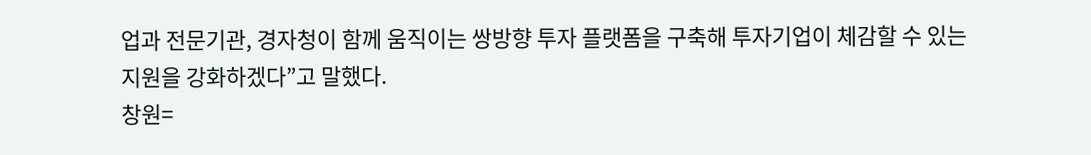업과 전문기관, 경자청이 함께 움직이는 쌍방향 투자 플랫폼을 구축해 투자기업이 체감할 수 있는 지원을 강화하겠다”고 말했다.
창원=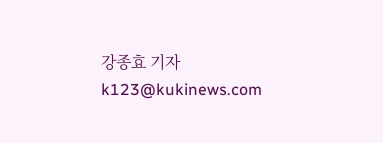강종효 기자 k123@kukinews.com